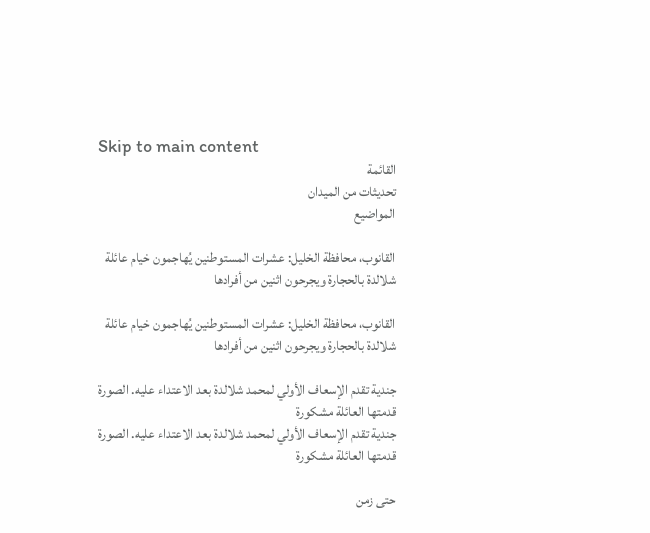Skip to main content
القائمة
تحديثات من الميدان
المواضيع

القانوب، محافظة الخليل: عشرات المستوطنين يُهاجمون خيام عائلة شلالدة بالحجارة ويجرحون اثنين من أفرادها

القانوب، محافظة الخليل: عشرات المستوطنين يُهاجمون خيام عائلة شلالدة بالحجارة ويجرحون اثنين من أفرادها

جندية تقدم الإسعاف الأولي لمحمد شلالدة بعد الاعتداء عليه. الصورة قدمتها العائلة مشكورة
جندية تقدم الإسعاف الأولي لمحمد شلالدة بعد الاعتداء عليه. الصورة قدمتها العائلة مشكورة

حتى زمن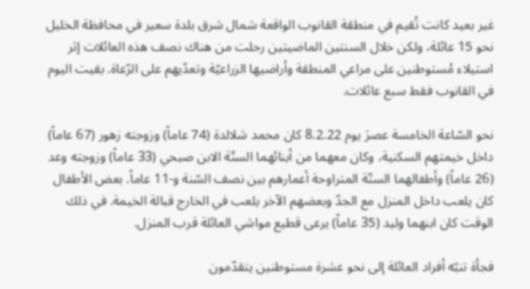غير بعيد كانت تُقيم في منطقة القانوب الواقعة شمال شرق بلدة سعير في محافظة الخليل نحو 15 عائلة، ولكن خلال السنتين الماضيتين رحلت من هناك نصف هذه العائلات إثر استيلاء مُستوطنين على مراعي المنطقة وأراضيها الزراعيّة وتعدّيهم على الرّعاة. بقيت اليوم في القانوب فقط سبع عائلات.

نحو السّاعة الخامسة عصرَ يوم 8.2.22 كان محمد شلالدة (74 عاماً) وزوجته زهور (67 عاماً) داخل خيمتهم السكنية، وكان معهما من أبنائهما الستّة الابن صبحي (33 عاماً) وزوجته وعد (26 عاماً) وأطفالهما الستّة المتراوحة أعمارهم بين نصف السّنة و-11 عاماً. بعض الأطفال كان يلعب داخل المنزل مع الجدّ وبعضهم الآخر يلعب في الخارج قبالة الخيمة. في ذلك الوقت كان ابنهما وليد (35 عاماً) يرعى قطيع مواشي العائلة قرب المنزل.

فجأة تنبّه أفراد العائلة إلى نحو عشرة مستوطنين يتقدّمون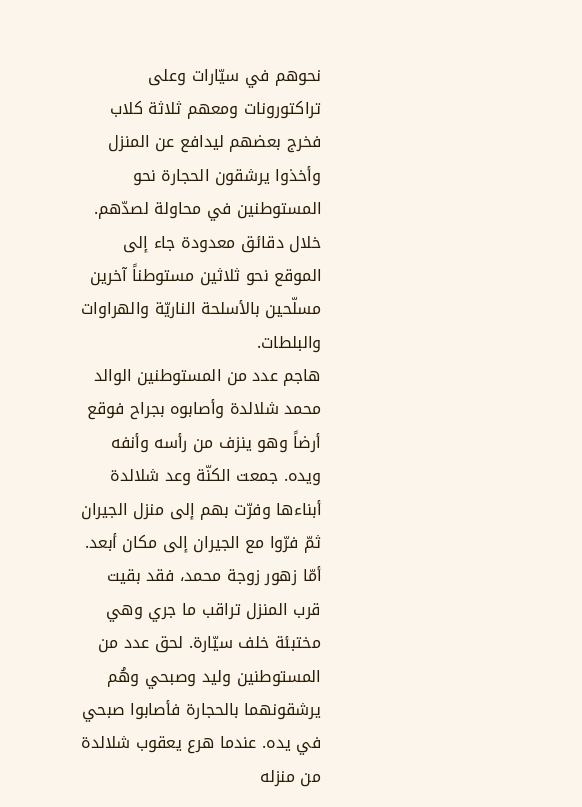نحوهم في سيّارات وعلى تراكتورونات ومعهم ثلاثة كلاب فخرج بعضهم ليدافع عن المنزل وأخذوا يرشقون الحجارة نحو المستوطنين في محاولة لصدّهم. خلال دقائق معدودة جاء إلى الموقع نحو ثلاثين مستوطناً آخرين مسلّحين بالأسلحة الناريّة والهراوات والبلطات.
هاجم عدد من المستوطنين الوالد محمد شلالدة وأصابوه بجراح فوقع أرضاً وهو ينزف من رأسه وأنفه ويده. جمعت الكنّة وعد شلالدة أبناءها وفرّت بهم إلى منزل الجيران ثمّ فرّوا مع الجيران إلى مكان أبعد. أمّا زهور زوجة محمد، فقد بقيت قرب المنزل تراقب ما جري وهي مختبئة خلف سيّارة. لحق عدد من المستوطنين وليد وصبحي وهُم يرشقونهما بالحجارة فأصابوا صبحي في يده. عندما هرع يعقوب شلالدة من منزله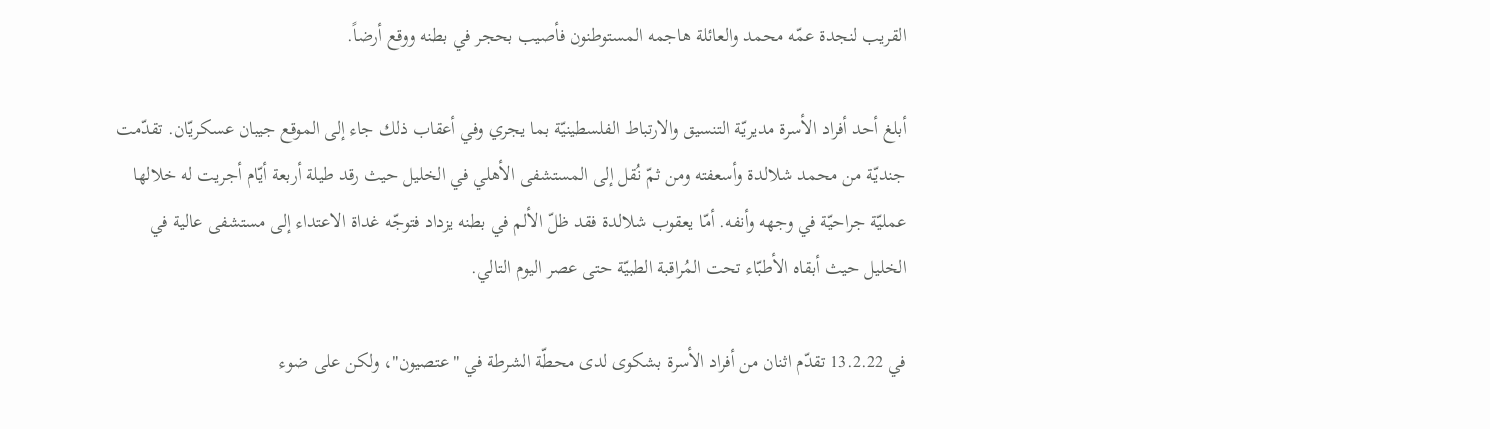القريب لنجدة عمّه محمد والعائلة هاجمه المستوطنون فأصيب بحجر في بطنه ووقع أرضاً.

أبلغ أحد أفراد الأسرة مديريّة التنسيق والارتباط الفلسطينيّة بما يجري وفي أعقاب ذلك جاء إلى الموقع جيبان عسكريّان. تقدّمت جنديّة من محمد شلالدة وأسعفته ومن ثمّ نُقل إلى المستشفى الأهلي في الخليل حيث رقد طيلة أربعة أيّام أجريت له خلالها عمليّة جراحيّة في وجهه وأنفه. أمّا يعقوب شلالدة فقد ظلّ الألم في بطنه يزداد فتوجّه غداة الاعتداء إلى مستشفى عالية في الخليل حيث أبقاه الأطبّاء تحت المُراقبة الطبيّة حتى عصر اليوم التالي.

في 13.2.22 تقدّم اثنان من أفراد الأسرة بشكوى لدى محطّة الشرطة في "عتصيون"، ولكن على ضوء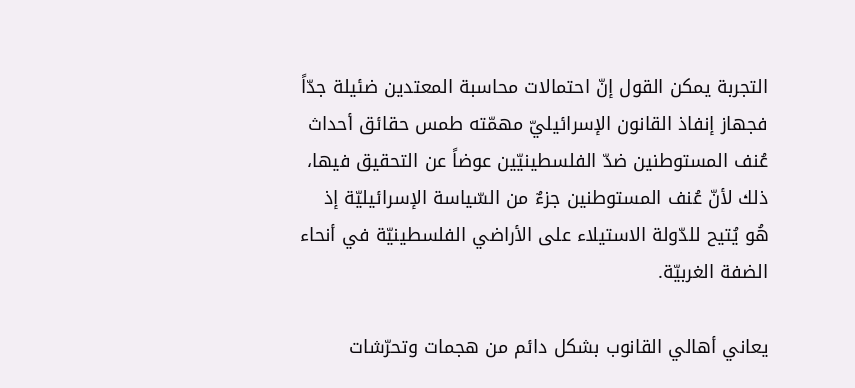التجربة يمكن القول إنّ احتمالات محاسبة المعتدين ضئيلة جدّاً فجهاز إنفاذ القانون الإسرائيليّ مهمّته طمس حقائق أحداث عُنف المستوطنين ضدّ الفلسطينيّين عوضاً عن التحقيق فيها، ذلك لأنّ عُنف المستوطنين جزءٌ من السّياسة الإسرائيليّة إذ هُو يُتيح للدّولة الاستيلاء على الأراضي الفلسطينيّة في أنحاء الضفة الغربيّة.

يعاني أهالي القانوب بشكل دائم من هجمات وتحرّشات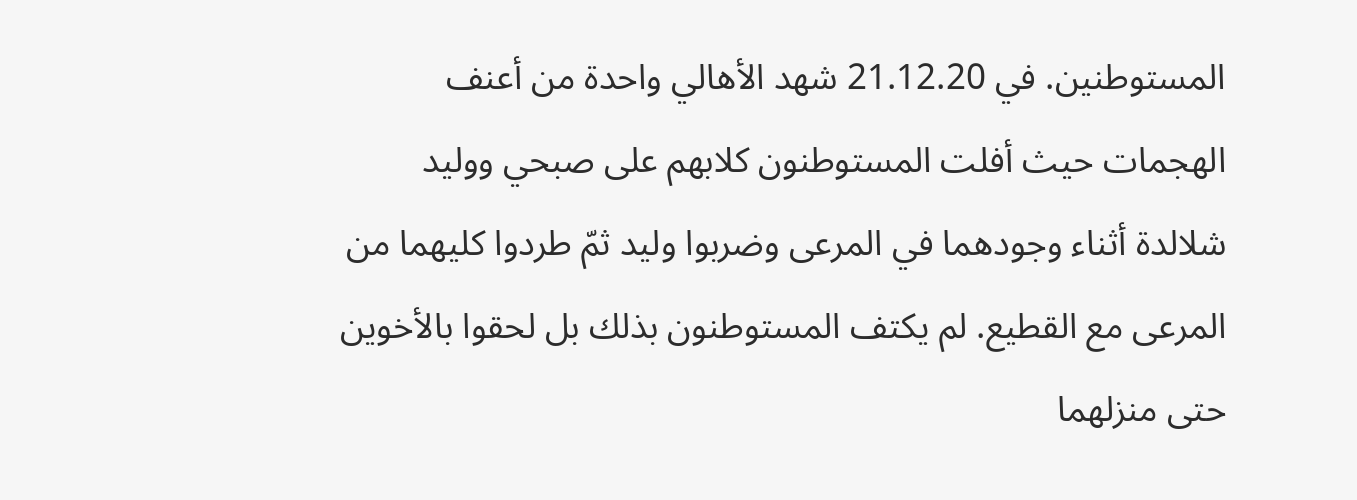المستوطنين. في 21.12.20 شهد الأهالي واحدة من أعنف الهجمات حيث أفلت المستوطنون كلابهم على صبحي ووليد شلالدة أثناء وجودهما في المرعى وضربوا وليد ثمّ طردوا كليهما من المرعى مع القطيع. لم يكتف المستوطنون بذلك بل لحقوا بالأخوين حتى منزلهما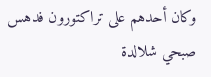وكان أحدهم على تراكتورون فدهس صبحي شلالدة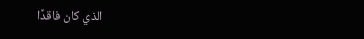الذي كان فاقدًا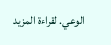الوعي. لقراءة المزيد